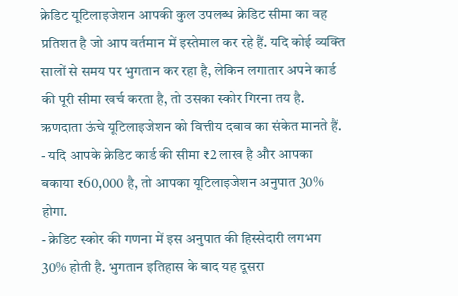क्रेडिट यूटिलाइजेशन आपकी कुल उपलब्ध क्रेडिट सीमा का वह प्रतिशत है जो आप वर्तमान में इस्तेमाल कर रहे हैं. यदि कोई व्यक्ति सालों से समय पर भुगतान कर रहा है, लेकिन लगातार अपने कार्ड की पूरी सीमा खर्च करता है, तो उसका स्कोर गिरना तय है. ऋणदाता ऊंचे यूटिलाइजेशन को वित्तीय दबाव का संकेत मानते हैं.
- यदि आपके क्रेडिट कार्ड की सीमा ₹2 लाख है और आपका बकाया ₹60,000 है, तो आपका यूटिलाइजेशन अनुपात 30% होगा.
- क्रेडिट स्कोर की गणना में इस अनुपात की हिस्सेदारी लगभग 30% होती है. भुगतान इतिहास के बाद यह दूसरा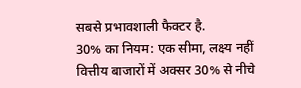सबसे प्रभावशाली फैक्टर है.
30% का नियम: एक सीमा, लक्ष्य नहीं
वित्तीय बाजारों में अक्सर 30% से नीचे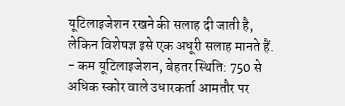यूटिलाइजेशन रखने की सलाह दी जाती है, लेकिन विशेषज्ञ इसे एक अधूरी सलाह मानते हैं.
- कम यूटिलाइजेशन, बेहतर स्थिति: 750 से अधिक स्कोर वाले उधारकर्ता आमतौर पर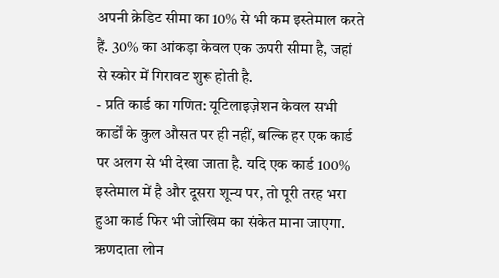अपनी क्रेडिट सीमा का 10% से भी कम इस्तेमाल करते हैं. 30% का आंकड़ा केवल एक ऊपरी सीमा है, जहां से स्कोर में गिरावट शुरू होती है.
- प्रति कार्ड का गणित: यूटिलाइज़ेशन केवल सभी कार्डों के कुल औसत पर ही नहीं, बल्कि हर एक कार्ड पर अलग से भी देखा जाता है. यदि एक कार्ड 100% इस्तेमाल में है और दूसरा शून्य पर, तो पूरी तरह भरा हुआ कार्ड फिर भी जोखिम का संकेत माना जाएगा.
ऋणदाता लोन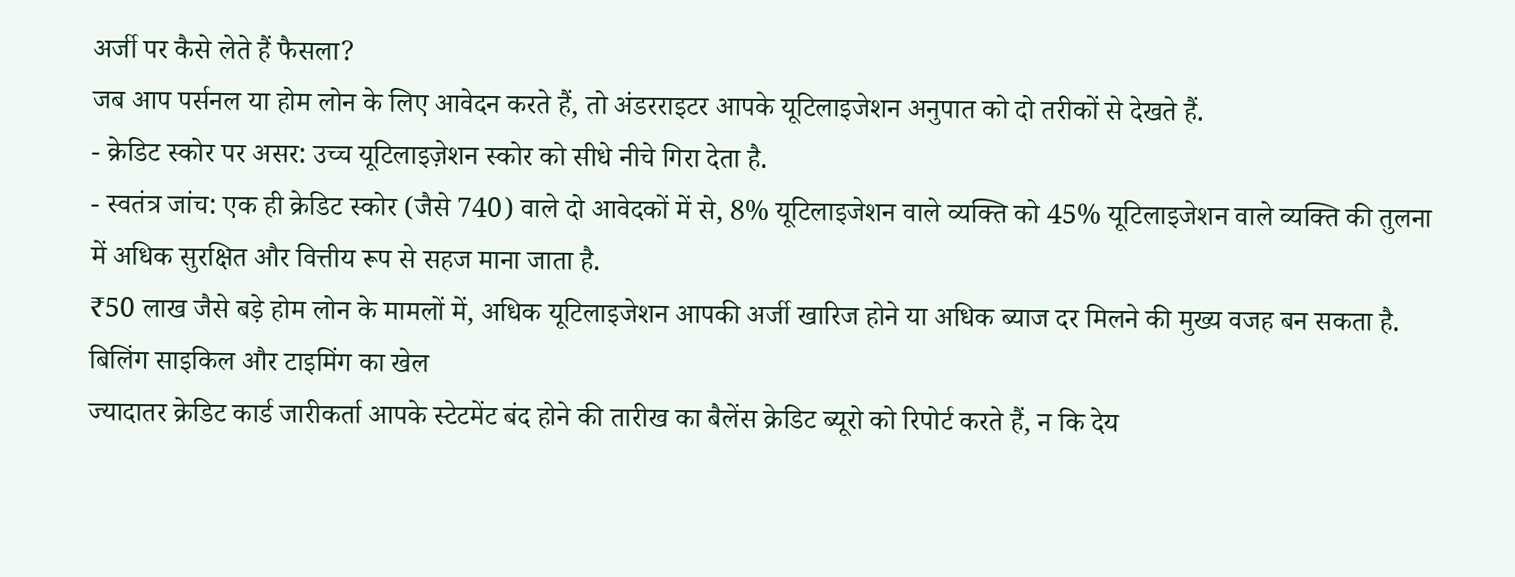अर्जी पर कैसे लेते हैं फैसला?
जब आप पर्सनल या होम लोन के लिए आवेदन करते हैं, तो अंडरराइटर आपके यूटिलाइजेशन अनुपात को दो तरीकों से देखते हैं.
- क्रेडिट स्कोर पर असर: उच्च यूटिलाइज़ेशन स्कोर को सीधे नीचे गिरा देता है.
- स्वतंत्र जांच: एक ही क्रेडिट स्कोर (जैसे 740) वाले दो आवेदकों में से, 8% यूटिलाइजेशन वाले व्यक्ति को 45% यूटिलाइजेशन वाले व्यक्ति की तुलना में अधिक सुरक्षित और वित्तीय रूप से सहज माना जाता है.
₹50 लाख जैसे बड़े होम लोन के मामलों में, अधिक यूटिलाइजेशन आपकी अर्जी खारिज होने या अधिक ब्याज दर मिलने की मुख्य वजह बन सकता है.
बिलिंग साइकिल और टाइमिंग का खेल
ज्यादातर क्रेडिट कार्ड जारीकर्ता आपके स्टेटमेंट बंद होने की तारीख का बैलेंस क्रेडिट ब्यूरो को रिपोर्ट करते हैं, न कि देय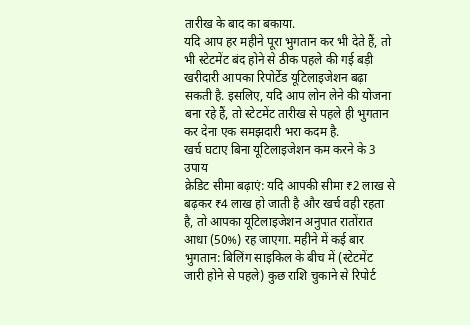तारीख के बाद का बकाया.
यदि आप हर महीने पूरा भुगतान कर भी देते हैं, तो भी स्टेटमेंट बंद होने से ठीक पहले की गई बड़ी खरीदारी आपका रिपोर्टेड यूटिलाइजेशन बढ़ा सकती है. इसलिए, यदि आप लोन लेने की योजना बना रहे हैं, तो स्टेटमेंट तारीख से पहले ही भुगतान कर देना एक समझदारी भरा कदम है.
खर्च घटाए बिना यूटिलाइजेशन कम करने के 3 उपाय
क्रेडिट सीमा बढ़ाएं: यदि आपकी सीमा ₹2 लाख से बढ़कर ₹4 लाख हो जाती है और खर्च वही रहता है, तो आपका यूटिलाइजेशन अनुपात रातोंरात आधा (50%) रह जाएगा. महीने में कई बार भुगतान: बिलिंग साइकिल के बीच में (स्टेटमेंट जारी होने से पहले) कुछ राशि चुकाने से रिपोर्ट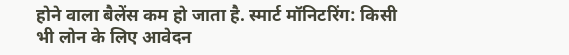होने वाला बैलेंस कम हो जाता है. स्मार्ट मॉनिटरिंग: किसी भी लोन के लिए आवेदन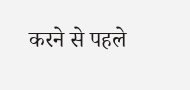करने से पहले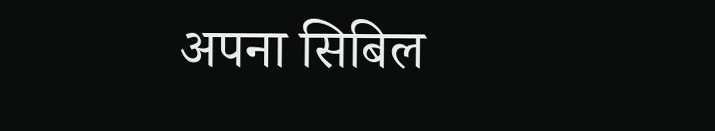अपना सिबिल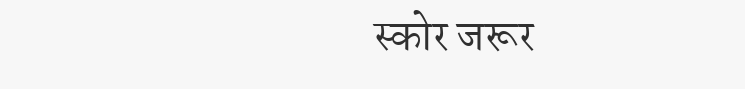स्कोर जरूर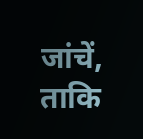जांचें, ताकि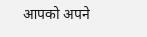आपको अपने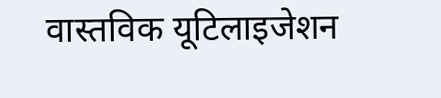वास्तविक यूटिलाइजेशन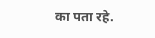का पता रहे.